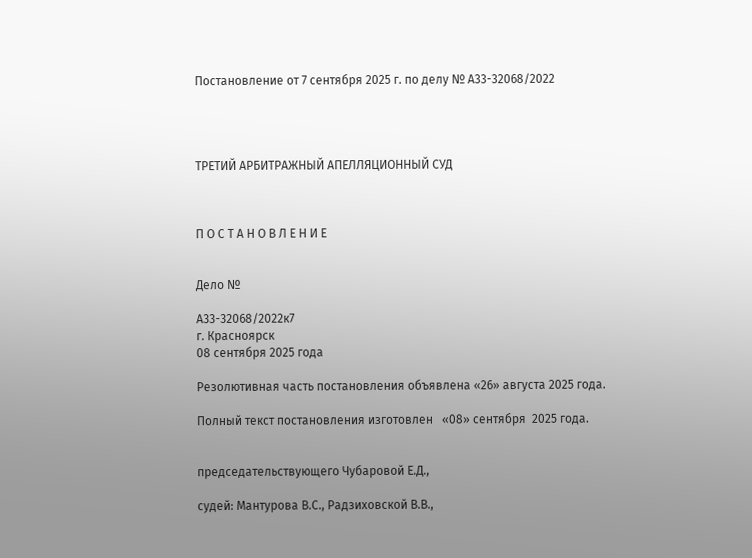Постановление от 7 сентября 2025 г. по делу № А33-32068/2022




ТРЕТИЙ АРБИТРАЖНЫЙ АПЕЛЛЯЦИОННЫЙ СУД



П О С Т А Н О В Л Е Н И Е


Дело №

А33-32068/2022к7
г. Красноярск
08 сентября 2025 года

Резолютивная часть постановления объявлена «26» августа 2025 года.

Полный текст постановления изготовлен   «08» сентября  2025 года.


председательствующего Чубаровой Е.Д.,

судей: Мантурова В.С., Радзиховской В.В.,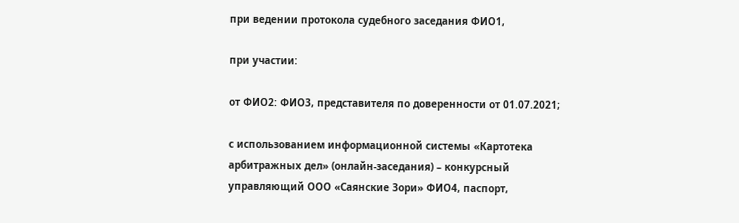при ведении протокола судебного заседания ФИО1,

при участии:

от ФИО2: ФИО3, представителя по доверенности от 01.07.2021;

с использованием информационной системы «Картотека арбитражных дел» (онлайн-заседания) – конкурсный управляющий ООО «Саянские Зори» ФИО4, паспорт,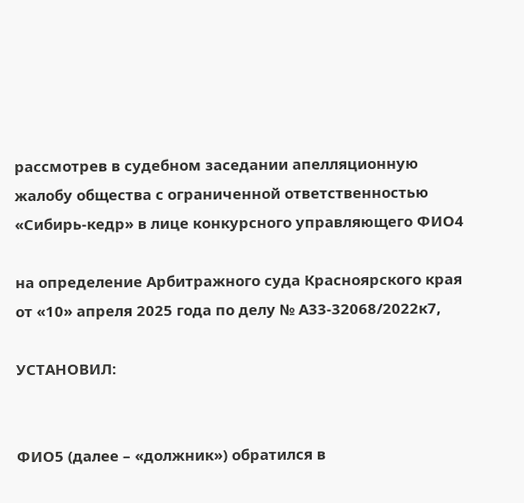рассмотрев в судебном заседании апелляционную жалобу общества с ограниченной ответственностью «Сибирь-кедр» в лице конкурсного управляющего ФИО4

на определение Арбитражного суда Красноярского края от «10» апреля 2025 года по делу № А33-32068/2022к7,

УСТАНОВИЛ:


ФИО5 (далее – «должник») обратился в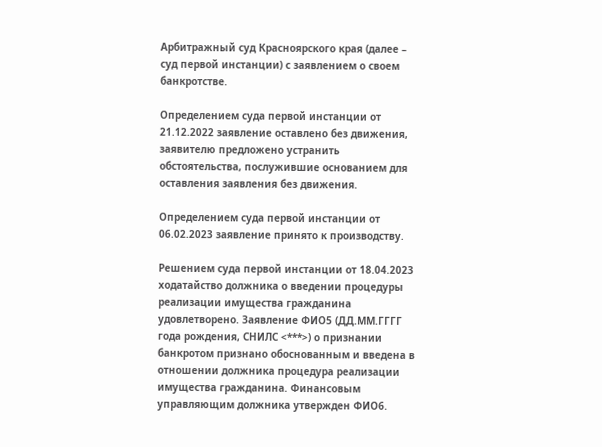Арбитражный суд Красноярского края (далее – суд первой инстанции) с заявлением о своем банкротстве.

Определением суда первой инстанции от 21.12.2022 заявление оставлено без движения, заявителю предложено устранить обстоятельства, послужившие основанием для оставления заявления без движения.

Определением суда первой инстанции от 06.02.2023 заявление принято к производству.

Решением суда первой инстанции от 18.04.2023 ходатайство должника о введении процедуры реализации имущества гражданина удовлетворено. Заявление ФИО5 (ДД.ММ.ГГГГ года рождения, СНИЛС <***>) о признании банкротом признано обоснованным и введена в отношении должника процедура реализации имущества гражданина. Финансовым управляющим должника утвержден ФИО6.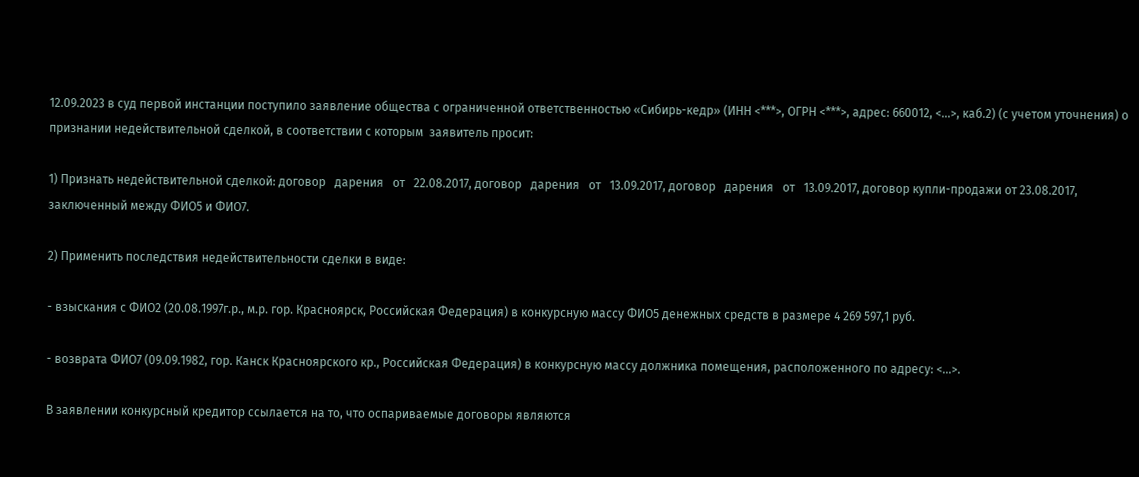12.09.2023 в суд первой инстанции поступило заявление общества с ограниченной ответственностью «Сибирь-кедр» (ИНН <***>, ОГРН <***>, адрес: 660012, <...>, каб.2) (с учетом уточнения) о признании недействительной сделкой, в соответствии с которым  заявитель просит:

1) Признать недействительной сделкой: договор   дарения   от   22.08.2017, договор   дарения   от   13.09.2017, договор   дарения   от   13.09.2017, договор купли-продажи от 23.08.2017, заключенный между ФИО5 и ФИО7.

2) Применить последствия недействительности сделки в виде:

- взыскания с ФИО2 (20.08.1997г.р., м.р. гор. Красноярск, Российская Федерация) в конкурсную массу ФИО5 денежных средств в размере 4 269 597,1 руб.

- возврата ФИО7 (09.09.1982, гор. Канск Красноярского кр., Российская Федерация) в конкурсную массу должника помещения, расположенного по адресу: <...>.

В заявлении конкурсный кредитор ссылается на то, что оспариваемые договоры являются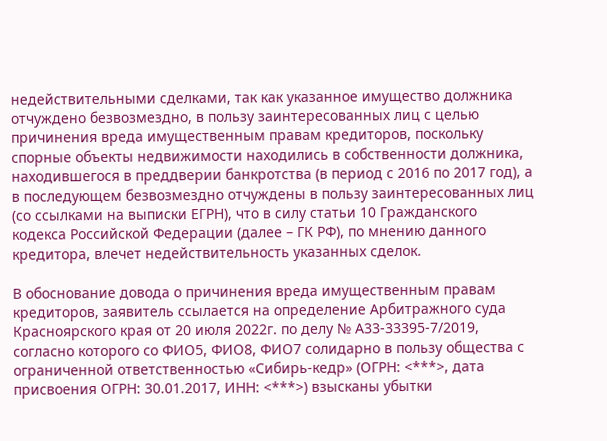недействительными сделками, так как указанное имущество должника отчуждено безвозмездно, в пользу заинтересованных лиц с целью причинения вреда имущественным правам кредиторов, поскольку спорные объекты недвижимости находились в собственности должника, находившегося в преддверии банкротства (в период с 2016 по 2017 год), а в последующем безвозмездно отчуждены в пользу заинтересованных лиц (со ссылками на выписки ЕГРН), что в силу статьи 10 Гражданского кодекса Российской Федерации (далее – ГК РФ), по мнению данного кредитора, влечет недействительность указанных сделок.

В обоснование довода о причинения вреда имущественным правам кредиторов, заявитель ссылается на определение Арбитражного суда Красноярского края от 20 июля 2022г. по делу № А33-33395-7/2019, согласно которого со ФИО5, ФИО8, ФИО7 солидарно в пользу общества с ограниченной ответственностью «Сибирь-кедр» (ОГРН: <***>, дата присвоения ОГРН: 30.01.2017, ИНН: <***>) взысканы убытки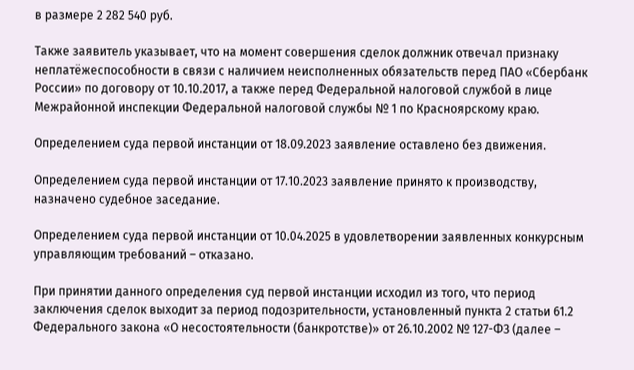в размере 2 282 540 руб.

Также заявитель указывает, что на момент совершения сделок должник отвечал признаку неплатёжеспособности в связи с наличием неисполненных обязательств перед ПАО «Сбербанк России» по договору от 10.10.2017, а также перед Федеральной налоговой службой в лице Межрайонной инспекции Федеральной налоговой службы № 1 по Красноярскому краю.

Определением суда первой инстанции от 18.09.2023 заявление оставлено без движения.

Определением суда первой инстанции от 17.10.2023 заявление принято к производству, назначено судебное заседание.

Определением суда первой инстанции от 10.04.2025 в удовлетворении заявленных конкурсным управляющим требований – отказано.

При принятии данного определения суд первой инстанции исходил из того, что период заключения сделок выходит за период подозрительности, установленный пункта 2 статьи 61.2 Федерального закона «О несостоятельности (банкротстве)» от 26.10.2002 № 127-ФЗ (далее –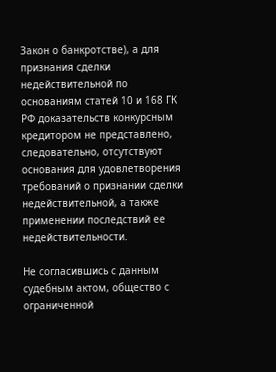Закон о банкротстве), а для признания сделки недействительной по основаниям статей 10 и 168 ГК РФ доказательств конкурсным кредитором не представлено, следовательно, отсутствуют основания для удовлетворения требований о признании сделки недействительной, а также применении последствий ее недействительности.

Не согласившись с данным судебным актом, общество с ограниченной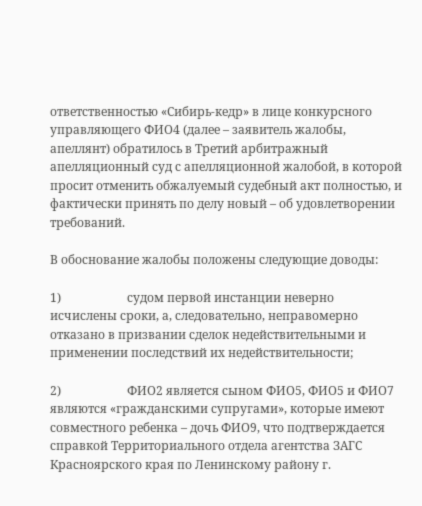ответственностью «Сибирь-кедр» в лице конкурсного управляющего ФИО4 (далее – заявитель жалобы, апеллянт) обратилось в Третий арбитражный апелляционный суд с апелляционной жалобой, в которой просит отменить обжалуемый судебный акт полностью, и фактически принять по делу новый – об удовлетворении требований.

В обоснование жалобы положены следующие доводы:

1)                      судом первой инстанции неверно исчислены сроки, а, следовательно, неправомерно отказано в призвании сделок недействительными и применении последствий их недействительности;

2)                      ФИО2 является сыном ФИО5, ФИО5 и ФИО7 являются «гражданскими супругами», которые имеют совместного ребенка – дочь ФИО9, что подтверждается справкой Территориального отдела агентства ЗАГС Красноярского края по Ленинскому району г.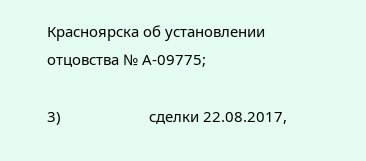Красноярска об установлении отцовства № А-09775;

3)                      сделки 22.08.2017,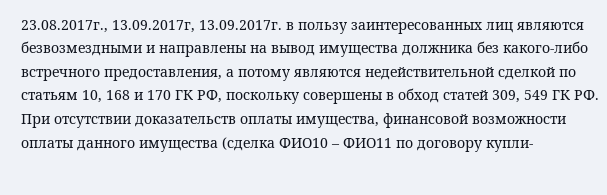23.08.2017г., 13.09.2017г, 13.09.2017г. в пользу заинтересованных лиц являются безвозмездными и направлены на вывод имущества должника без какого-либо встречного предоставления, а потому являются недействительной сделкой по статьям 10, 168 и 170 ГК РФ, поскольку совершены в обход статей 309, 549 ГК РФ. При отсутствии доказательств оплаты имущества, финансовой возможности оплаты данного имущества (сделка ФИО10 – ФИО11 по договору купли-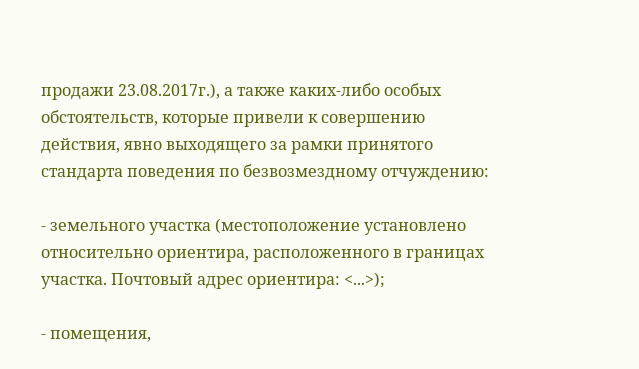продажи 23.08.2017г.), а также каких-либо особых обстоятельств, которые привели к совершению действия, явно выходящего за рамки принятого стандарта поведения по безвозмездному отчуждению:

- земельного участка (местоположение установлено относительно ориентира, расположенного в границах участка. Почтовый адрес ориентира: <...>);

- помещения,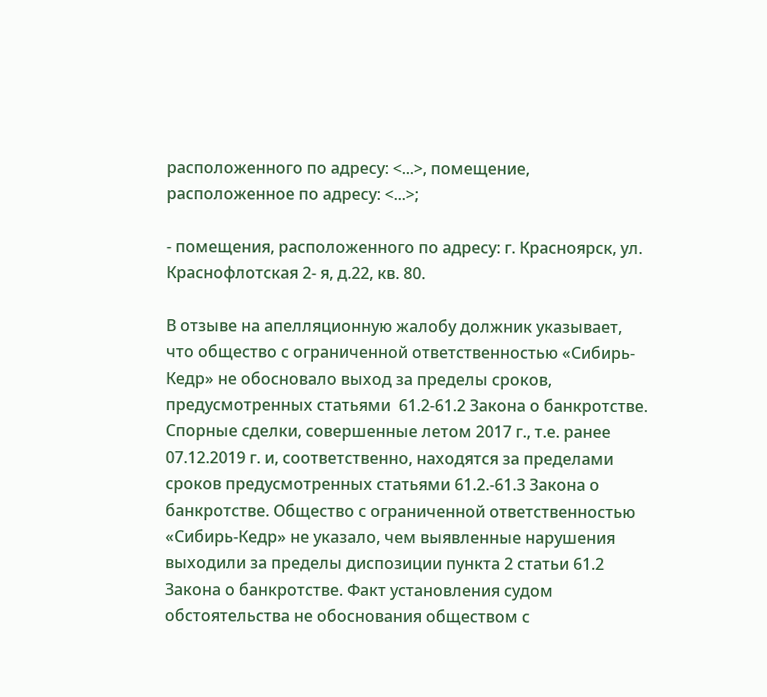расположенного по адресу: <...>, помещение, расположенное по адресу: <...>;

- помещения, расположенного по адресу: г. Красноярск, ул. Краснофлотская 2- я, д.22, кв. 80.

В отзыве на апелляционную жалобу должник указывает, что общество с ограниченной ответственностью «Сибирь-Кедр» не обосновало выход за пределы сроков, предусмотренных статьями  61.2-61.2 Закона о банкротстве. Спорные сделки, совершенные летом 2017 г., т.е. ранее 07.12.2019 г. и, соответственно, находятся за пределами сроков предусмотренных статьями 61.2.-61.3 Закона о банкротстве. Общество с ограниченной ответственностью «Сибирь-Кедр» не указало, чем выявленные нарушения выходили за пределы диспозиции пункта 2 статьи 61.2 Закона о банкротстве. Факт установления судом обстоятельства не обоснования обществом с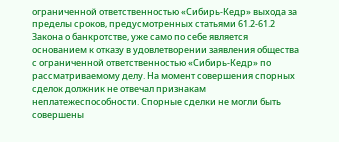ограниченной ответственностью «Сибирь-Кедр» выхода за пределы сроков, предусмотренных статьями 61.2-61.2 Закона о банкротстве, уже само по себе является основанием к отказу в удовлетворении заявления общества с ограниченной ответственностью «Сибирь-Кедр» по рассматриваемому делу. На момент совершения спорных сделок должник не отвечал признакам неплатежеспособности. Спорные сделки не могли быть совершены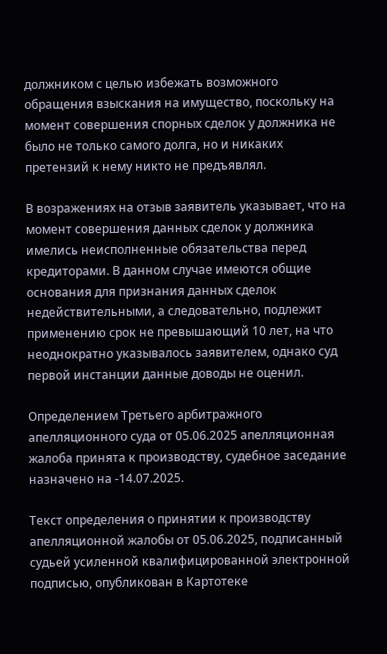должником с целью избежать возможного обращения взыскания на имущество, поскольку на момент совершения спорных сделок у должника не было не только самого долга, но и никаких претензий к нему никто не предъявлял.

В возражениях на отзыв заявитель указывает, что на момент совершения данных сделок у должника имелись неисполненные обязательства перед кредиторами. В данном случае имеются общие основания для признания данных сделок недействительными, а следовательно, подлежит применению срок не превышающий 10 лет, на что неоднократно указывалось заявителем, однако суд первой инстанции данные доводы не оценил.

Определением Третьего арбитражного апелляционного суда от 05.06.2025 апелляционная жалоба принята к производству, судебное заседание назначено на -14.07.2025.

Текст определения о принятии к производству апелляционной жалобы от 05.06.2025, подписанный судьей усиленной квалифицированной электронной подписью, опубликован в Картотеке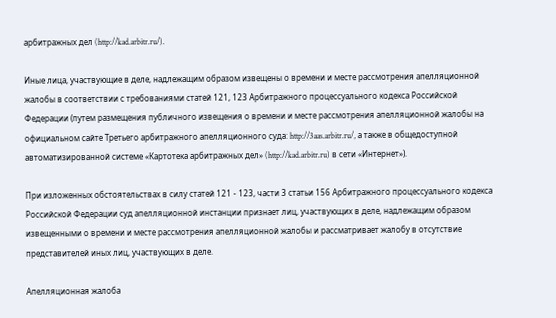арбитражных дел (http://kad.arbitr.ru/).

Иные лица, участвующие в деле, надлежащим образом извещены о времени и месте рассмотрения апелляционной жалобы в соответствии с требованиями статей 121, 123 Арбитражного процессуального кодекса Российской Федерации (путем размещения публичного извещения о времени и месте рассмотрения апелляционной жалобы на официальном сайте Третьего арбитражного апелляционного суда: http://3aas.arbitr.ru/, а также в общедоступной автоматизированной системе «Картотека арбитражных дел» (http://kad.arbitr.ru) в сети «Интернет»).

При изложенных обстоятельствах в силу статей 121 - 123, части 3 статьи 156 Арбитражного процессуального кодекса Российской Федерации суд апелляционной инстанции признает лиц, участвующих в деле, надлежащим образом извещенными о времени и месте рассмотрения апелляционной жалобы и рассматривает жалобу в отсутствие представителей иных лиц, участвующих в деле.

Апелляционная жалоба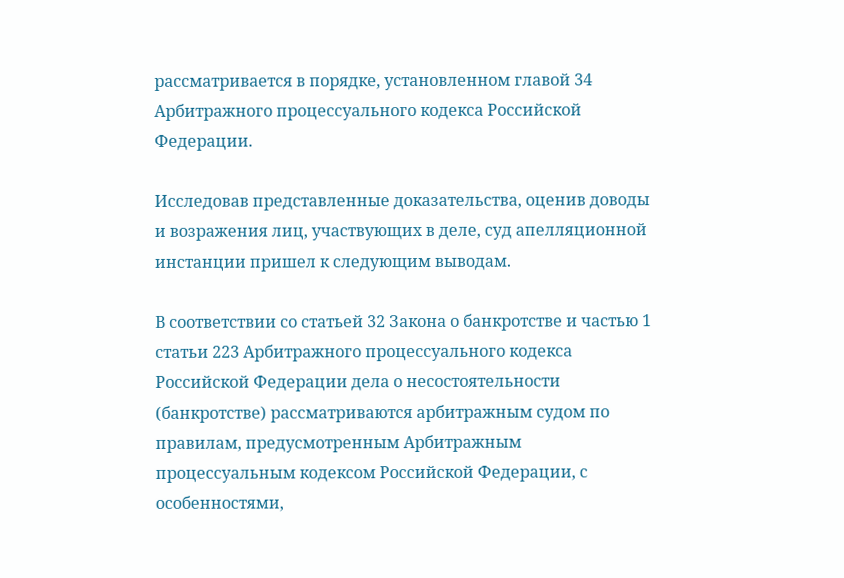рассматривается в порядке, установленном главой 34 Арбитражного процессуального кодекса Российской Федерации.

Исследовав представленные доказательства, оценив доводы и возражения лиц, участвующих в деле, суд апелляционной инстанции пришел к следующим выводам.

В соответствии со статьей 32 Закона о банкротстве и частью 1 статьи 223 Арбитражного процессуального кодекса Российской Федерации дела о несостоятельности (банкротстве) рассматриваются арбитражным судом по правилам, предусмотренным Арбитражным процессуальным кодексом Российской Федерации, с особенностями,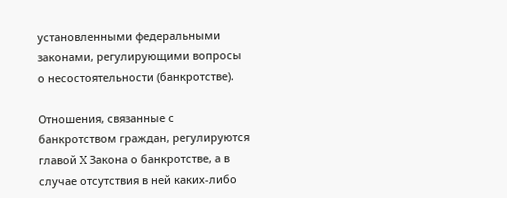установленными федеральными законами, регулирующими вопросы о несостоятельности (банкротстве).

Отношения, связанные с банкротством граждан, регулируются главой X Закона о банкротстве, а в случае отсутствия в ней каких-либо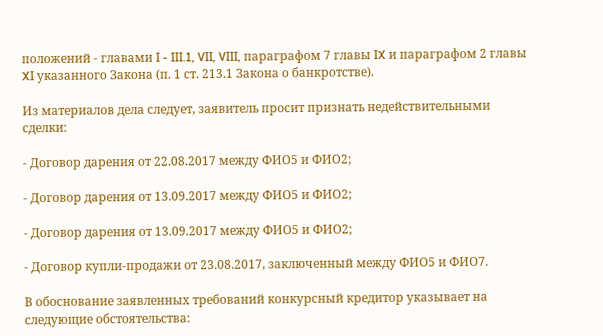положений - главами I - III.1, VII, VIII, параграфом 7 главы IX и параграфом 2 главы XI указанного Закона (п. 1 ст. 213.1 Закона о банкротстве).

Из материалов дела следует, заявитель просит признать недействительными сделки:

- Договор дарения от 22.08.2017 между ФИО5 и ФИО2;

- Договор дарения от 13.09.2017 между ФИО5 и ФИО2;

- Договор дарения от 13.09.2017 между ФИО5 и ФИО2;

- Договор купли-продажи от 23.08.2017, заключенный между ФИО5 и ФИО7.

В обоснование заявленных требований конкурсный кредитор указывает на следующие обстоятельства: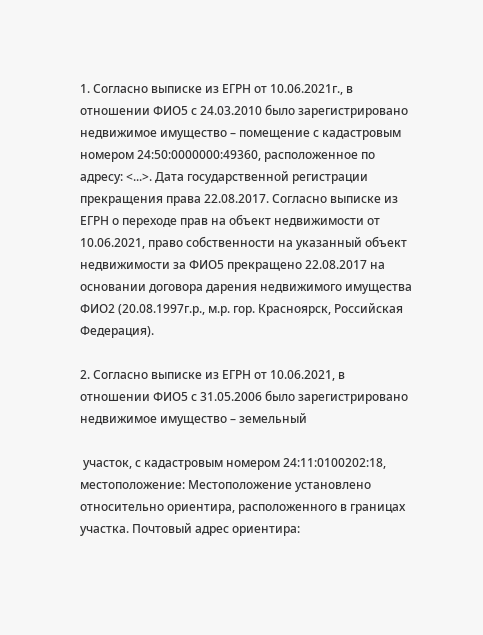1. Согласно выписке из ЕГРН от 10.06.2021г., в отношении ФИО5 с 24.03.2010 было зарегистрировано недвижимое имущество – помещение с кадастровым номером 24:50:0000000:49360, расположенное по адресу: <...>. Дата государственной регистрации прекращения права 22.08.2017. Согласно выписке из ЕГРН о переходе прав на объект недвижимости от 10.06.2021, право собственности на указанный объект недвижимости за ФИО5 прекращено 22.08.2017 на основании договора дарения недвижимого имущества ФИО2 (20.08.1997г.р., м.р. гор. Красноярск, Российская Федерация).

2. Согласно выписке из ЕГРН от 10.06.2021, в отношении ФИО5 с 31.05.2006 было зарегистрировано недвижимое имущество – земельный

 участок, с кадастровым номером 24:11:0100202:18, местоположение: Местоположение установлено относительно ориентира, расположенного в границах участка. Почтовый адрес ориентира: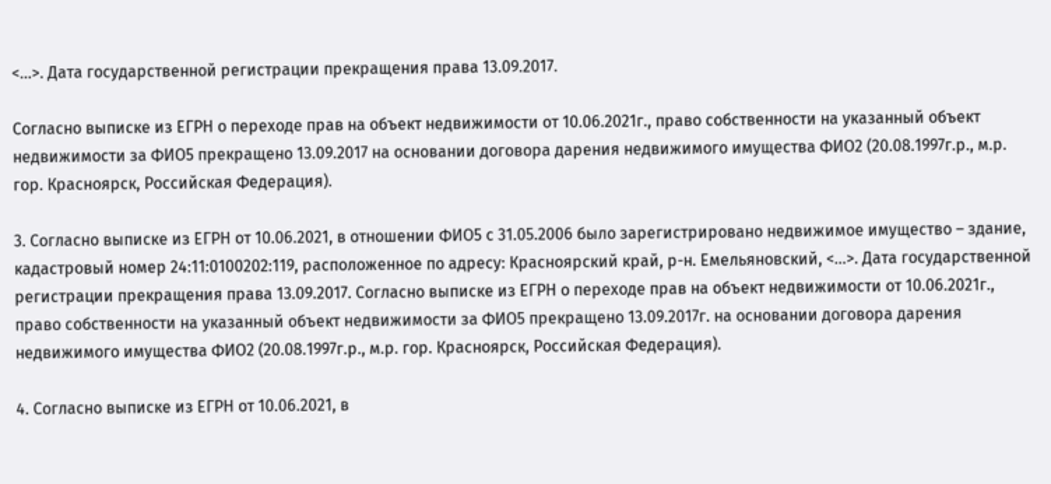<...>. Дата государственной регистрации прекращения права 13.09.2017.

Согласно выписке из ЕГРН о переходе прав на объект недвижимости от 10.06.2021г., право собственности на указанный объект недвижимости за ФИО5 прекращено 13.09.2017 на основании договора дарения недвижимого имущества ФИО2 (20.08.1997г.р., м.р. гор. Красноярск, Российская Федерация).

3. Согласно выписке из ЕГРН от 10.06.2021, в отношении ФИО5 с 31.05.2006 было зарегистрировано недвижимое имущество – здание, кадастровый номер 24:11:0100202:119, расположенное по адресу: Красноярский край, р-н. Емельяновский, <...>. Дата государственной регистрации прекращения права 13.09.2017. Согласно выписке из ЕГРН о переходе прав на объект недвижимости от 10.06.2021г., право собственности на указанный объект недвижимости за ФИО5 прекращено 13.09.2017г. на основании договора дарения недвижимого имущества ФИО2 (20.08.1997г.р., м.р. гор. Красноярск, Российская Федерация).

4. Согласно выписке из ЕГРН от 10.06.2021, в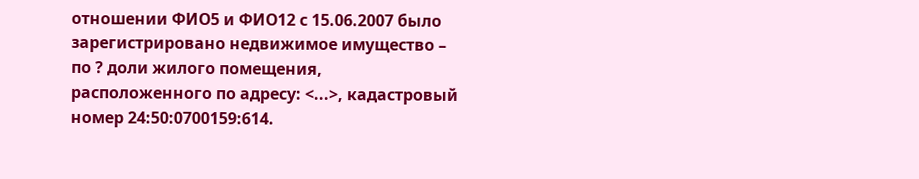отношении ФИО5 и ФИО12 с 15.06.2007 было зарегистрировано недвижимое имущество – по ? доли жилого помещения, расположенного по адресу: <...>, кадастровый номер 24:50:0700159:614.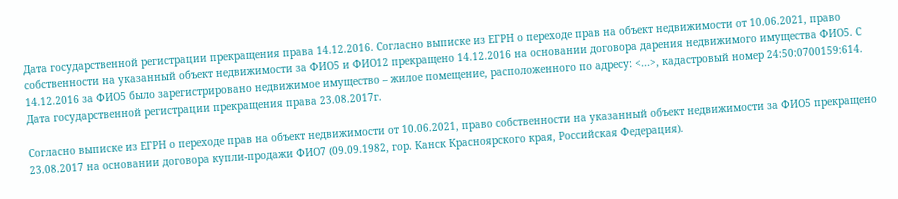Дата государственной регистрации прекращения права 14.12.2016. Согласно выписке из ЕГРН о переходе прав на объект недвижимости от 10.06.2021, право собственности на указанный объект недвижимости за ФИО5 и ФИО12 прекращено 14.12.2016 на основании договора дарения недвижимого имущества ФИО5. С 14.12.2016 за ФИО5 было зарегистрировано недвижимое имущество – жилое помещение, расположенного по адресу: <...>, кадастровый номер 24:50:0700159:614. Дата государственной регистрации прекращения права 23.08.2017г.

Согласно выписке из ЕГРН о переходе прав на объект недвижимости от 10.06.2021, право собственности на указанный объект недвижимости за ФИО5 прекращено 23.08.2017 на основании договора купли-продажи ФИО7 (09.09.1982, гор. Канск Красноярского края, Российская Федерация).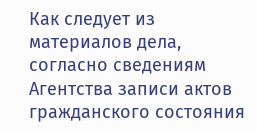Как следует из материалов дела, согласно сведениям Агентства записи актов гражданского состояния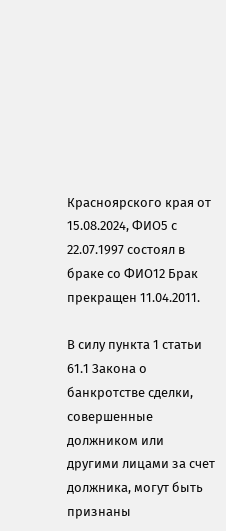Красноярского края от 15.08.2024, ФИО5 с 22.07.1997 состоял в браке со ФИО12 Брак прекращен 11.04.2011.

В силу пункта 1 статьи 61.1 Закона о банкротстве сделки, совершенные должником или другими лицами за счет должника, могут быть признаны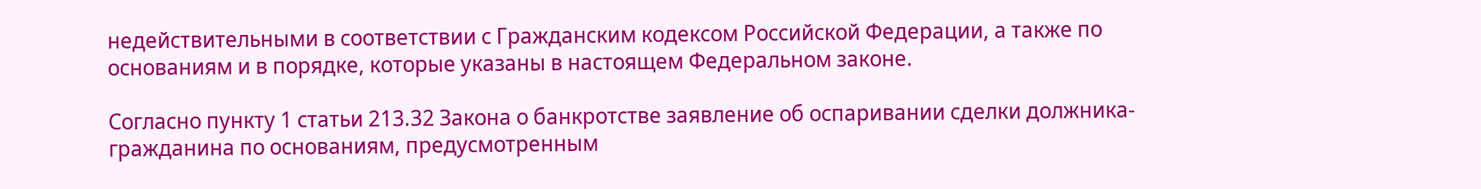недействительными в соответствии с Гражданским кодексом Российской Федерации, а также по основаниям и в порядке, которые указаны в настоящем Федеральном законе.

Согласно пункту 1 статьи 213.32 Закона о банкротстве заявление об оспаривании сделки должника-гражданина по основаниям, предусмотренным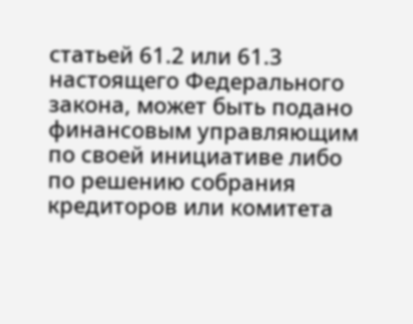статьей 61.2 или 61.3 настоящего Федерального закона, может быть подано финансовым управляющим по своей инициативе либо по решению собрания кредиторов или комитета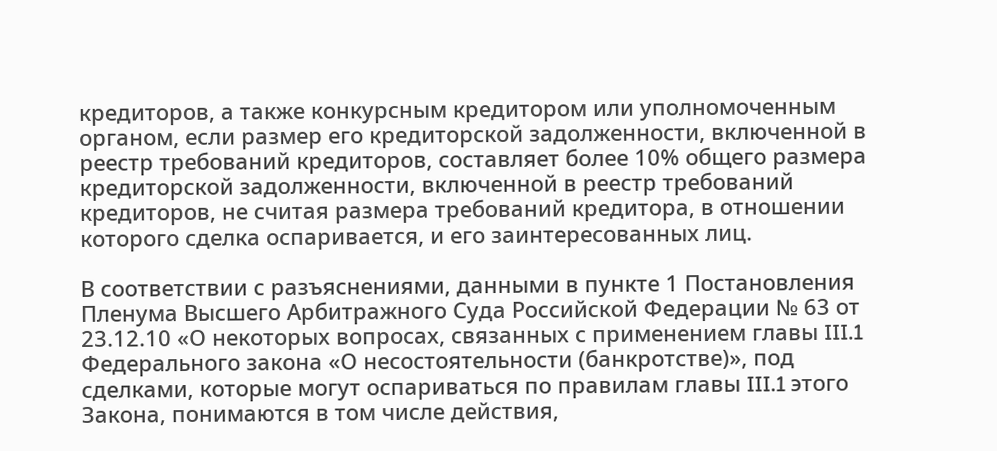кредиторов, а также конкурсным кредитором или уполномоченным органом, если размер его кредиторской задолженности, включенной в реестр требований кредиторов, составляет более 10% общего размера кредиторской задолженности, включенной в реестр требований кредиторов, не считая размера требований кредитора, в отношении которого сделка оспаривается, и его заинтересованных лиц.

В соответствии с разъяснениями, данными в пункте 1 Постановления Пленума Высшего Арбитражного Суда Российской Федерации № 63 от 23.12.10 «О некоторых вопросах, связанных с применением главы III.1 Федерального закона «О несостоятельности (банкротстве)», под сделками, которые могут оспариваться по правилам главы III.1 этого Закона, понимаются в том числе действия,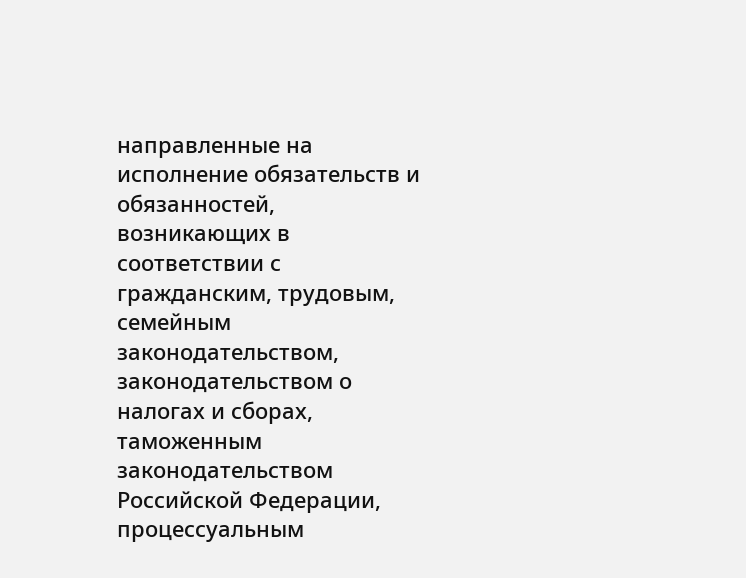направленные на исполнение обязательств и обязанностей, возникающих в соответствии с гражданским, трудовым, семейным законодательством, законодательством о налогах и сборах, таможенным законодательством Российской Федерации, процессуальным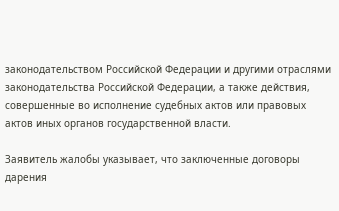законодательством Российской Федерации и другими отраслями законодательства Российской Федерации, а также действия, совершенные во исполнение судебных актов или правовых актов иных органов государственной власти.

Заявитель жалобы указывает, что заключенные договоры дарения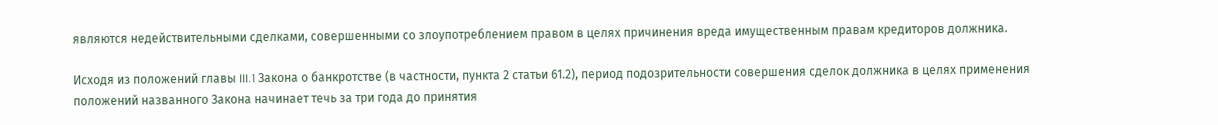являются недействительными сделками, совершенными со злоупотреблением правом в целях причинения вреда имущественным правам кредиторов должника.

Исходя из положений главы III.1 Закона о банкротстве (в частности, пункта 2 статьи 61.2), период подозрительности совершения сделок должника в целях применения положений названного Закона начинает течь за три года до принятия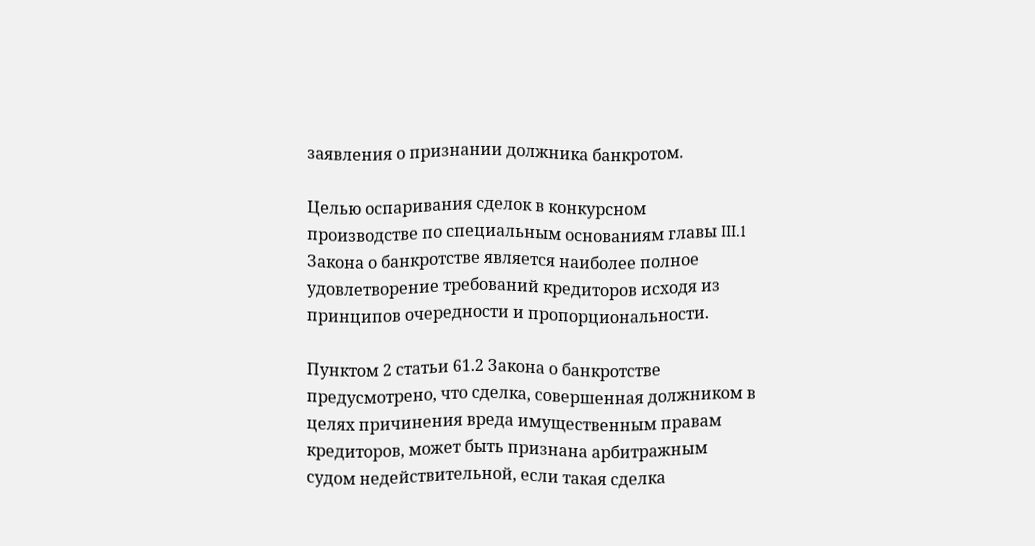заявления о признании должника банкротом.

Целью оспаривания сделок в конкурсном производстве по специальным основаниям главы III.1 Закона о банкротстве является наиболее полное удовлетворение требований кредиторов исходя из принципов очередности и пропорциональности.

Пунктом 2 статьи 61.2 Закона о банкротстве предусмотрено, что сделка, совершенная должником в целях причинения вреда имущественным правам кредиторов, может быть признана арбитражным судом недействительной, если такая сделка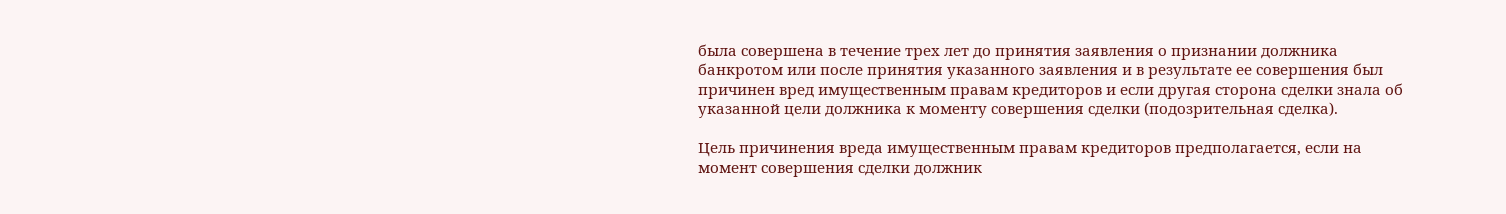была совершена в течение трех лет до принятия заявления о признании должника банкротом или после принятия указанного заявления и в результате ее совершения был причинен вред имущественным правам кредиторов и если другая сторона сделки знала об указанной цели должника к моменту совершения сделки (подозрительная сделка).

Цель причинения вреда имущественным правам кредиторов предполагается, если на момент совершения сделки должник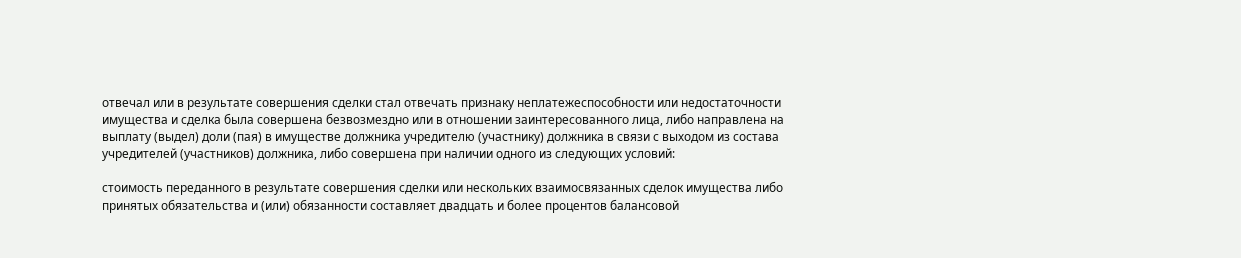отвечал или в результате совершения сделки стал отвечать признаку неплатежеспособности или недостаточности имущества и сделка была совершена безвозмездно или в отношении заинтересованного лица, либо направлена на выплату (выдел) доли (пая) в имуществе должника учредителю (участнику) должника в связи с выходом из состава учредителей (участников) должника, либо совершена при наличии одного из следующих условий:

стоимость переданного в результате совершения сделки или нескольких взаимосвязанных сделок имущества либо принятых обязательства и (или) обязанности составляет двадцать и более процентов балансовой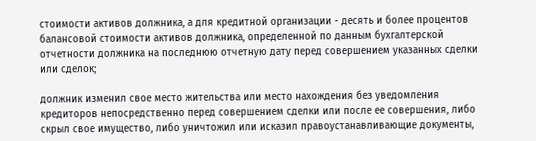стоимости активов должника, а для кредитной организации - десять и более процентов балансовой стоимости активов должника, определенной по данным бухгалтерской отчетности должника на последнюю отчетную дату перед совершением указанных сделки или сделок;

должник изменил свое место жительства или место нахождения без уведомления кредиторов непосредственно перед совершением сделки или после ее совершения, либо скрыл свое имущество, либо уничтожил или исказил правоустанавливающие документы,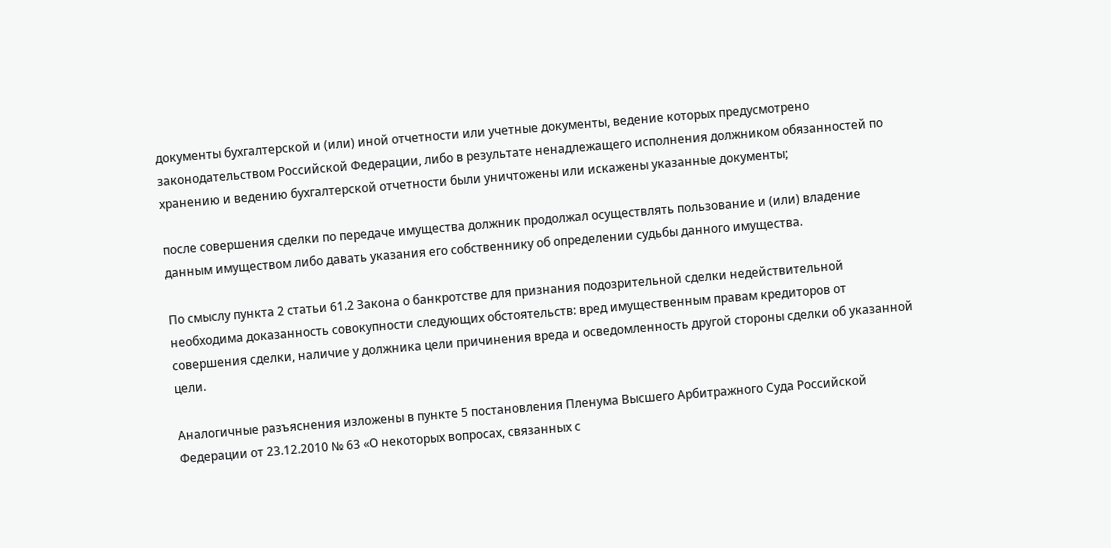документы бухгалтерской и (или) иной отчетности или учетные документы, ведение которых предусмотрено законодательством Российской Федерации, либо в результате ненадлежащего исполнения должником обязанностей по хранению и ведению бухгалтерской отчетности были уничтожены или искажены указанные документы;

после совершения сделки по передаче имущества должник продолжал осуществлять пользование и (или) владение данным имуществом либо давать указания его собственнику об определении судьбы данного имущества.

По смыслу пункта 2 статьи 61.2 Закона о банкротстве для признания подозрительной сделки недействительной необходима доказанность совокупности следующих обстоятельств: вред имущественным правам кредиторов от совершения сделки, наличие у должника цели причинения вреда и осведомленность другой стороны сделки об указанной цели.

Аналогичные разъяснения изложены в пункте 5 постановления Пленума Высшего Арбитражного Суда Российской Федерации от 23.12.2010 № 63 «О некоторых вопросах, связанных с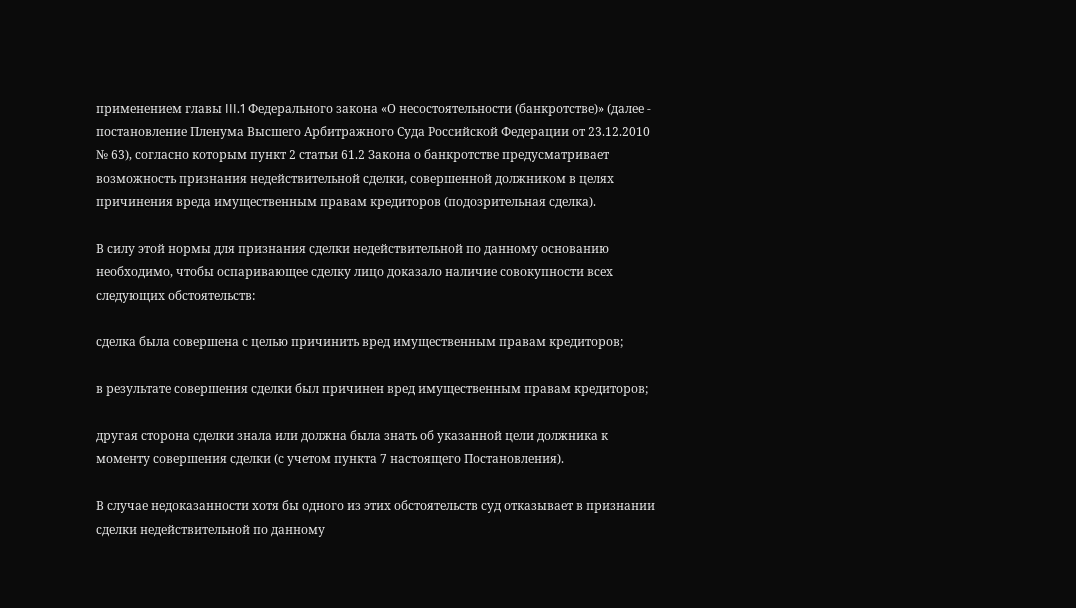применением главы III.1 Федерального закона «О несостоятельности (банкротстве)» (далее - постановление Пленума Высшего Арбитражного Суда Российской Федерации от 23.12.2010 № 63), согласно которым пункт 2 статьи 61.2 Закона о банкротстве предусматривает возможность признания недействительной сделки, совершенной должником в целях причинения вреда имущественным правам кредиторов (подозрительная сделка).

В силу этой нормы для признания сделки недействительной по данному основанию необходимо, чтобы оспаривающее сделку лицо доказало наличие совокупности всех следующих обстоятельств:

сделка была совершена с целью причинить вред имущественным правам кредиторов;

в результате совершения сделки был причинен вред имущественным правам кредиторов;

другая сторона сделки знала или должна была знать об указанной цели должника к моменту совершения сделки (с учетом пункта 7 настоящего Постановления).

В случае недоказанности хотя бы одного из этих обстоятельств суд отказывает в признании сделки недействительной по данному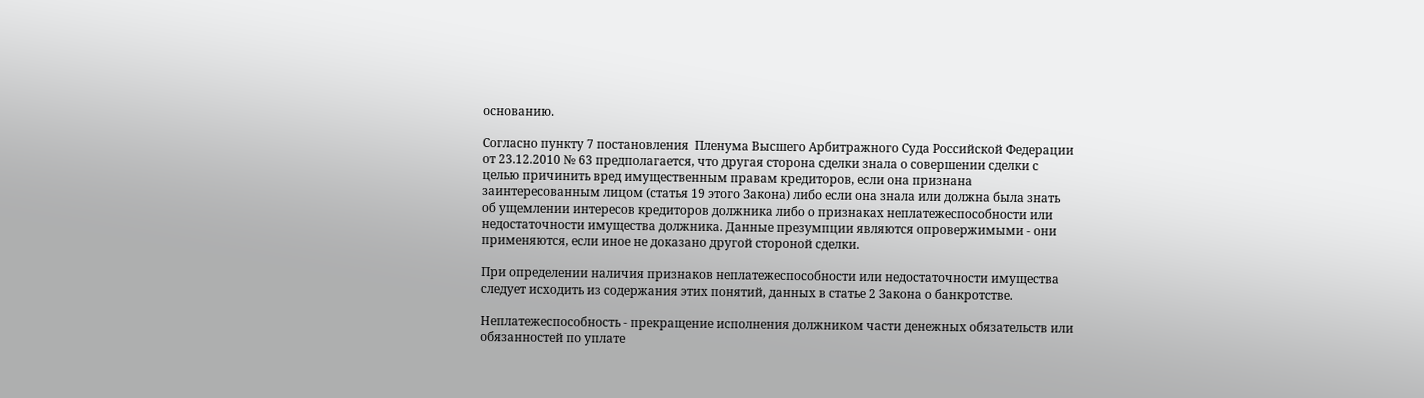основанию.

Согласно пункту 7 постановления  Пленума Высшего Арбитражного Суда Российской Федерации от 23.12.2010 № 63 предполагается, что другая сторона сделки знала о совершении сделки с целью причинить вред имущественным правам кредиторов, если она признана заинтересованным лицом (статья 19 этого Закона) либо если она знала или должна была знать об ущемлении интересов кредиторов должника либо о признаках неплатежеспособности или недостаточности имущества должника. Данные презумпции являются опровержимыми - они применяются, если иное не доказано другой стороной сделки.

При определении наличия признаков неплатежеспособности или недостаточности имущества следует исходить из содержания этих понятий, данных в статье 2 Закона о банкротстве.

Неплатежеспособность - прекращение исполнения должником части денежных обязательств или обязанностей по уплате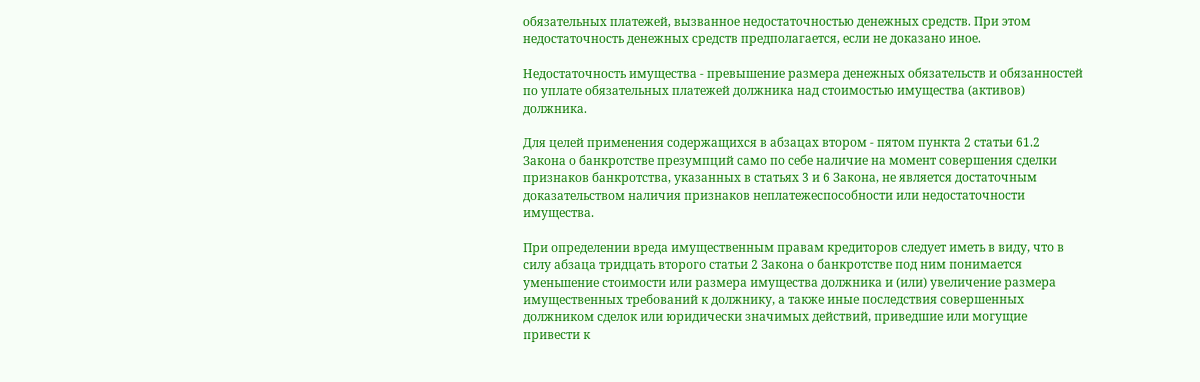обязательных платежей, вызванное недостаточностью денежных средств. При этом недостаточность денежных средств предполагается, если не доказано иное.

Недостаточность имущества - превышение размера денежных обязательств и обязанностей по уплате обязательных платежей должника над стоимостью имущества (активов) должника.

Для целей применения содержащихся в абзацах втором - пятом пункта 2 статьи 61.2 Закона о банкротстве презумпций само по себе наличие на момент совершения сделки признаков банкротства, указанных в статьях 3 и 6 Закона, не является достаточным доказательством наличия признаков неплатежеспособности или недостаточности имущества.

При определении вреда имущественным правам кредиторов следует иметь в виду, что в силу абзаца тридцать второго статьи 2 Закона о банкротстве под ним понимается уменьшение стоимости или размера имущества должника и (или) увеличение размера имущественных требований к должнику, а также иные последствия совершенных должником сделок или юридически значимых действий, приведшие или могущие привести к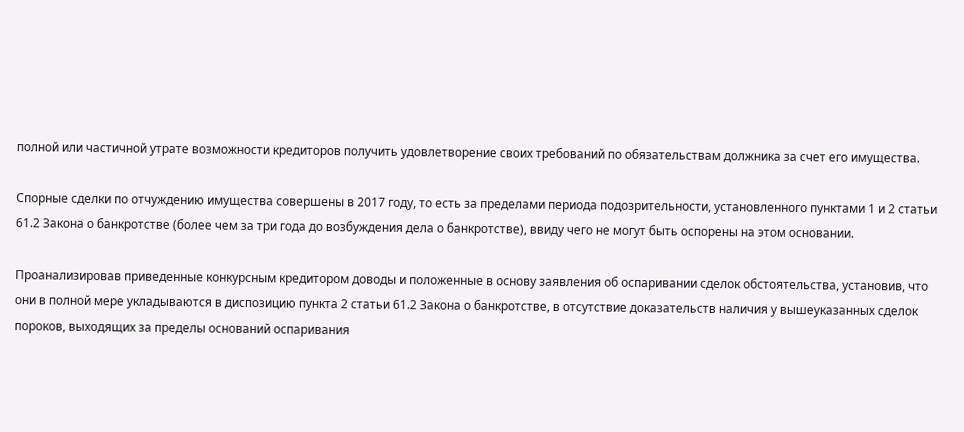полной или частичной утрате возможности кредиторов получить удовлетворение своих требований по обязательствам должника за счет его имущества.

Спорные сделки по отчуждению имущества совершены в 2017 году, то есть за пределами периода подозрительности, установленного пунктами 1 и 2 статьи 61.2 Закона о банкротстве (более чем за три года до возбуждения дела о банкротстве), ввиду чего не могут быть оспорены на этом основании.

Проанализировав приведенные конкурсным кредитором доводы и положенные в основу заявления об оспаривании сделок обстоятельства, установив, что они в полной мере укладываются в диспозицию пункта 2 статьи 61.2 Закона о банкротстве, в отсутствие доказательств наличия у вышеуказанных сделок пороков, выходящих за пределы оснований оспаривания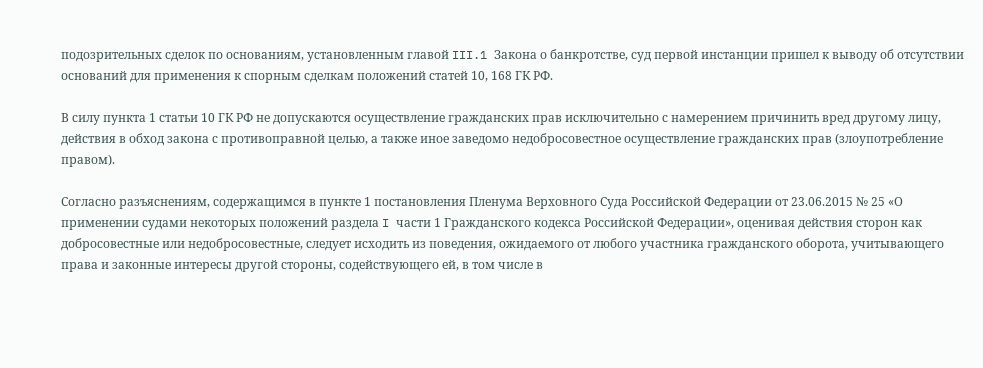подозрительных сделок по основаниям, установленным главой III.1 Закона о банкротстве, суд первой инстанции пришел к выводу об отсутствии оснований для применения к спорным сделкам положений статей 10, 168 ГК РФ.

В силу пункта 1 статьи 10 ГК РФ не допускаются осуществление гражданских прав исключительно с намерением причинить вред другому лицу, действия в обход закона с противоправной целью, а также иное заведомо недобросовестное осуществление гражданских прав (злоупотребление правом).

Согласно разъяснениям, содержащимся в пункте 1 постановления Пленума Верховного Суда Российской Федерации от 23.06.2015 № 25 «О применении судами некоторых положений раздела I части 1 Гражданского кодекса Российской Федерации», оценивая действия сторон как добросовестные или недобросовестные, следует исходить из поведения, ожидаемого от любого участника гражданского оборота, учитывающего права и законные интересы другой стороны, содействующего ей, в том числе в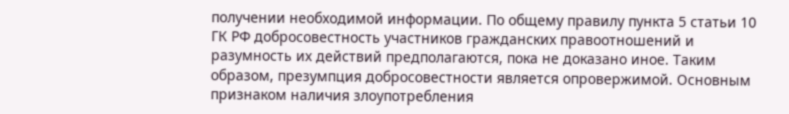получении необходимой информации. По общему правилу пункта 5 статьи 10 ГК РФ добросовестность участников гражданских правоотношений и разумность их действий предполагаются, пока не доказано иное. Таким образом, презумпция добросовестности является опровержимой. Основным признаком наличия злоупотребления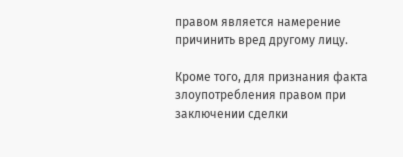правом является намерение причинить вред другому лицу.

Кроме того, для признания факта злоупотребления правом при заключении сделки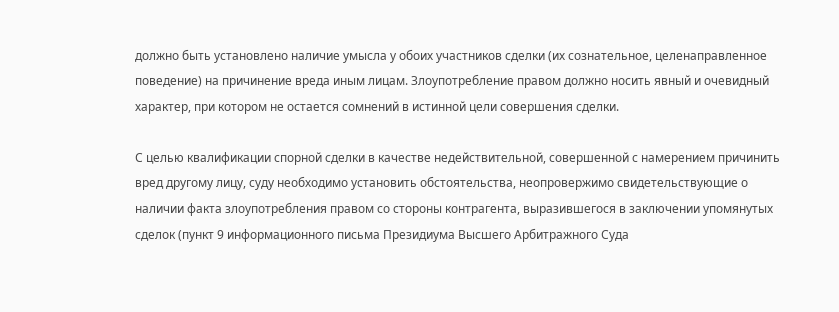должно быть установлено наличие умысла у обоих участников сделки (их сознательное, целенаправленное поведение) на причинение вреда иным лицам. Злоупотребление правом должно носить явный и очевидный характер, при котором не остается сомнений в истинной цели совершения сделки.

С целью квалификации спорной сделки в качестве недействительной, совершенной с намерением причинить вред другому лицу, суду необходимо установить обстоятельства, неопровержимо свидетельствующие о наличии факта злоупотребления правом со стороны контрагента, выразившегося в заключении упомянутых сделок (пункт 9 информационного письма Президиума Высшего Арбитражного Суда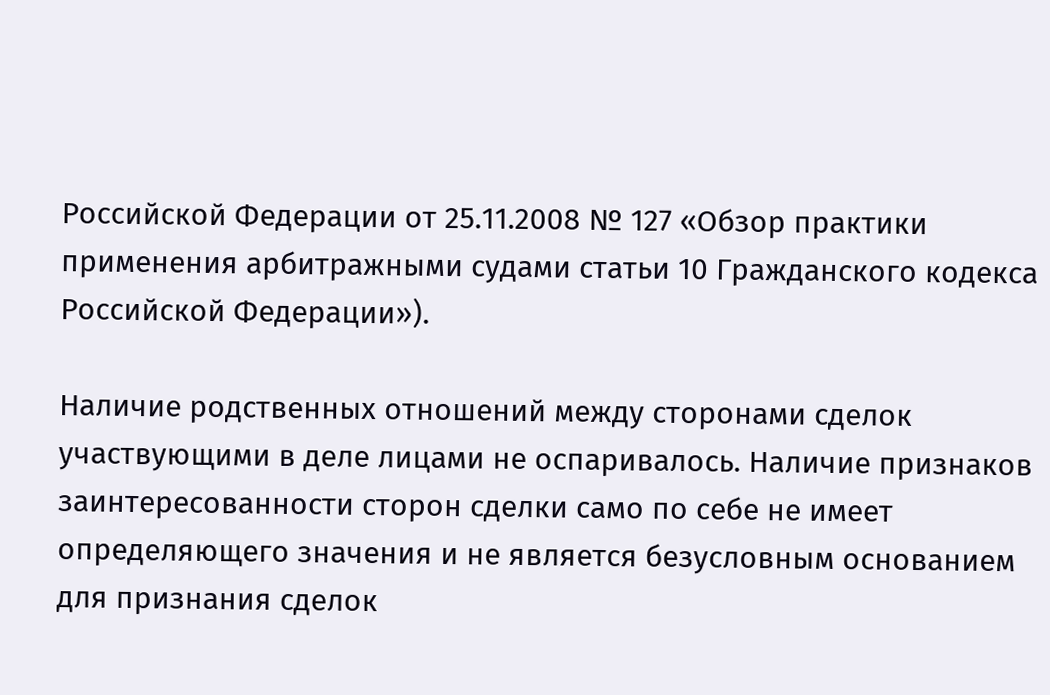Российской Федерации от 25.11.2008 № 127 «Обзор практики применения арбитражными судами статьи 10 Гражданского кодекса Российской Федерации»).

Наличие родственных отношений между сторонами сделок участвующими в деле лицами не оспаривалось. Наличие признаков заинтересованности сторон сделки само по себе не имеет определяющего значения и не является безусловным основанием для признания сделок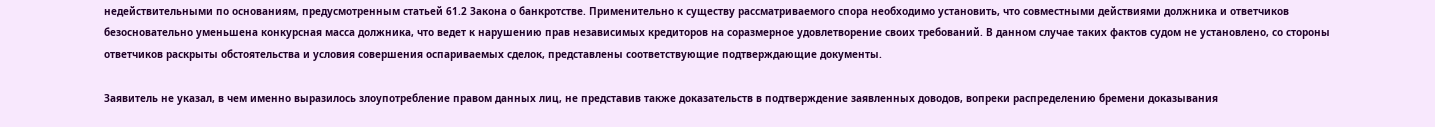недействительными по основаниям, предусмотренным статьей 61.2 Закона о банкротстве. Применительно к существу рассматриваемого спора необходимо установить, что совместными действиями должника и ответчиков безосновательно уменьшена конкурсная масса должника, что ведет к нарушению прав независимых кредиторов на соразмерное удовлетворение своих требований. В данном случае таких фактов судом не установлено, со стороны ответчиков раскрыты обстоятельства и условия совершения оспариваемых сделок, представлены соответствующие подтверждающие документы.

Заявитель не указал, в чем именно выразилось злоупотребление правом данных лиц, не представив также доказательств в подтверждение заявленных доводов, вопреки распределению бремени доказывания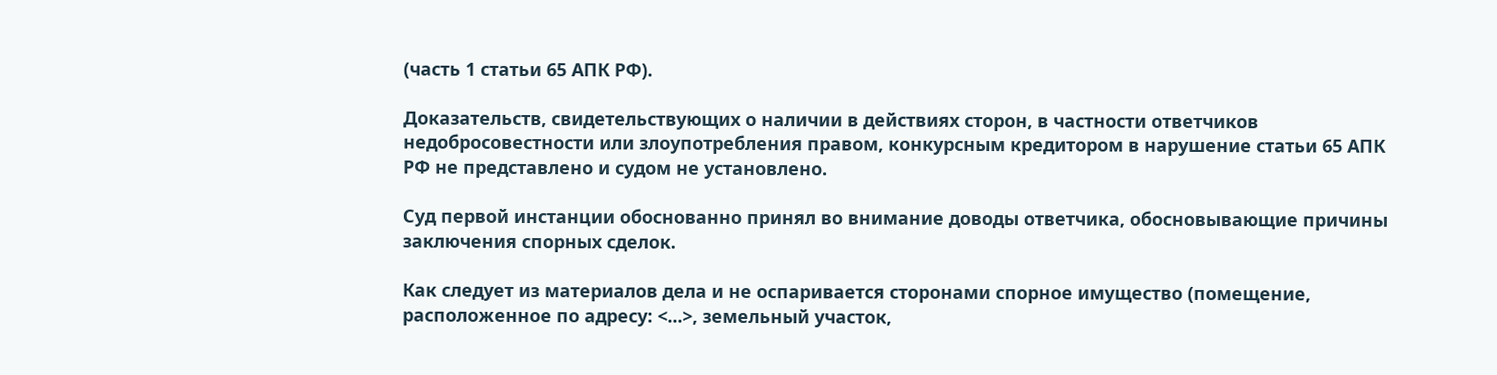(часть 1 статьи 65 АПК РФ).

Доказательств, свидетельствующих о наличии в действиях сторон, в частности ответчиков недобросовестности или злоупотребления правом, конкурсным кредитором в нарушение статьи 65 АПК РФ не представлено и судом не установлено.

Суд первой инстанции обоснованно принял во внимание доводы ответчика, обосновывающие причины заключения спорных сделок.

Как следует из материалов дела и не оспаривается сторонами спорное имущество (помещение, расположенное по адресу: <...>, земельный участок,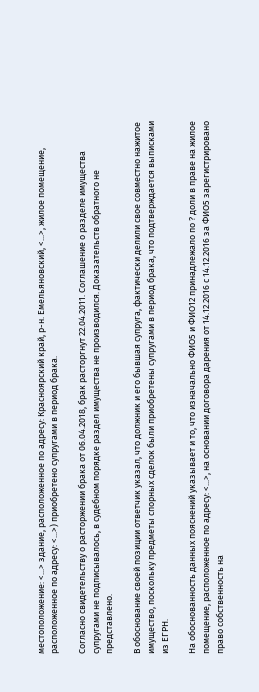местоположение: <...> здание, расположенное по адресу: Красноярский край, р-н. Емельяновский, <...>, жилое помещение, расположенное по адресу: <...>) приобретено супругами в период брака.

Согласно свидетельству о расторжении брака от 06.04.2018, брак расторгнут 22.04.2011. Соглашение о разделе имущества супругами не подписывалось, в судебном порядке раздел имущества не производился. Доказательств обратного не представлено.

В обоснование своей позиции ответчик указал, что должник и его бывшая супруга, фактически делили свое совместно нажитое имущество, поскольку предметы спорных сделок были приобретены супругами в период брака, что подтверждается выписками из ЕГРН.

На обоснованность данных пояснений указывает и то, что изначально ФИО5 и ФИО12 принадлежало по ? доли в праве на жилое помещение, расположенное по адресу: <...>, на основании договора дарения от 14.12.2016 с 14.12.2016 за ФИО5 зарегистрировано право собственность на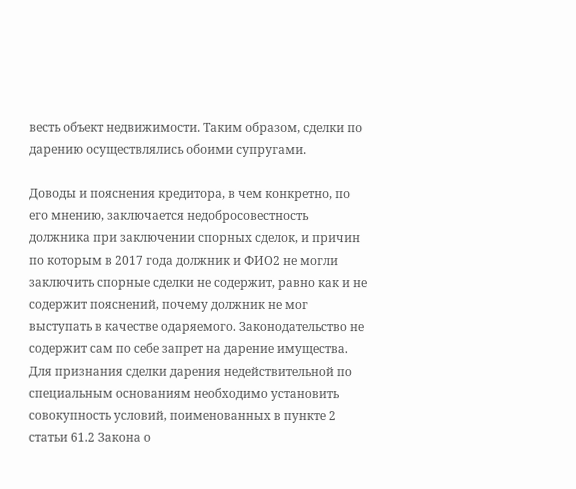весть объект недвижимости. Таким образом, сделки по дарению осуществлялись обоими супругами.

Доводы и пояснения кредитора, в чем конкретно, по его мнению, заключается недобросовестность должника при заключении спорных сделок, и причин по которым в 2017 года должник и ФИО2 не могли заключить спорные сделки не содержит, равно как и не содержит пояснений, почему должник не мог выступать в качестве одаряемого. Законодательство не содержит сам по себе запрет на дарение имущества. Для признания сделки дарения недействительной по специальным основаниям необходимо установить совокупность условий, поименованных в пункте 2 статьи 61.2 Закона о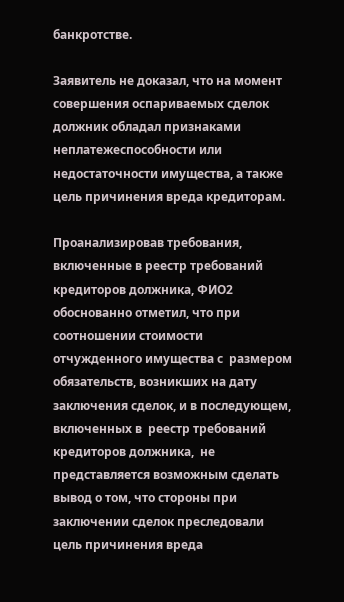банкротстве.

Заявитель не доказал, что на момент совершения оспариваемых сделок должник обладал признаками неплатежеспособности или недостаточности имущества, а также цель причинения вреда кредиторам.

Проанализировав требования, включенные в реестр требований кредиторов должника, ФИО2 обоснованно отметил, что при соотношении стоимости отчужденного имущества с  размером обязательств, возникших на дату заключения сделок, и в последующем, включенных в  реестр требований кредиторов должника,  не представляется возможным сделать вывод о том, что стороны при заключении сделок преследовали цель причинения вреда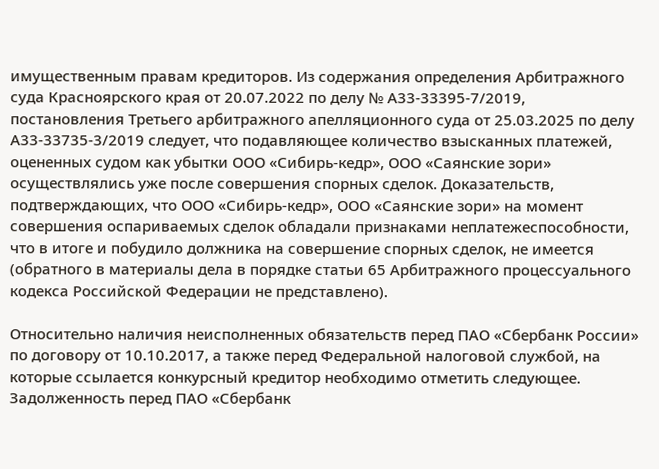имущественным правам кредиторов. Из содержания определения Арбитражного суда Красноярского края от 20.07.2022 по делу № А33-33395-7/2019,  постановления Третьего арбитражного апелляционного суда от 25.03.2025 по делу А33-33735-3/2019 следует, что подавляющее количество взысканных платежей, оцененных судом как убытки ООО «Сибирь-кедр», ООО «Саянские зори» осуществлялись уже после совершения спорных сделок. Доказательств, подтверждающих, что ООО «Сибирь-кедр», ООО «Саянские зори» на момент совершения оспариваемых сделок обладали признаками неплатежеспособности, что в итоге и побудило должника на совершение спорных сделок, не имеется (обратного в материалы дела в порядке статьи 65 Арбитражного процессуального кодекса Российской Федерации не представлено).

Относительно наличия неисполненных обязательств перед ПАО «Сбербанк России» по договору от 10.10.2017, а также перед Федеральной налоговой службой, на которые ссылается конкурсный кредитор необходимо отметить следующее. Задолженность перед ПАО «Сбербанк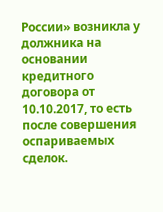России» возникла у должника на основании кредитного договора от 10.10.2017, то есть после совершения оспариваемых сделок.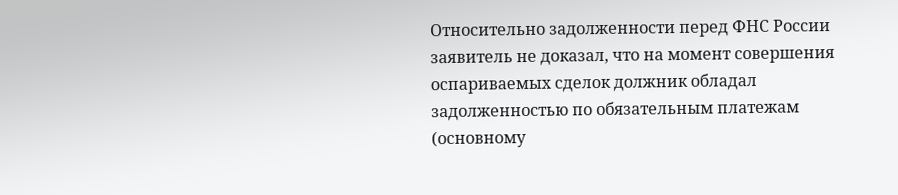Относительно задолженности перед ФНС России заявитель не доказал, что на момент совершения оспариваемых сделок должник обладал задолженностью по обязательным платежам (основному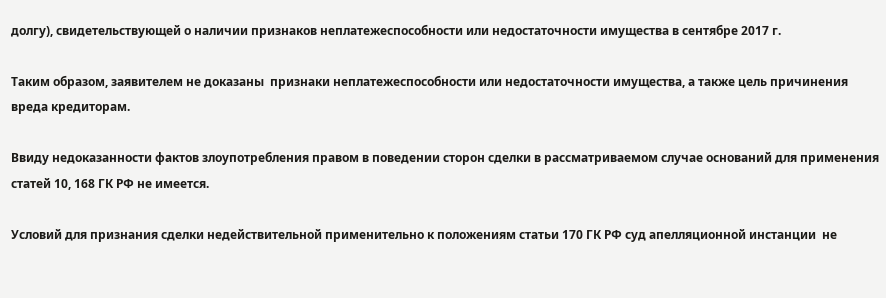долгу), свидетельствующей о наличии признаков неплатежеспособности или недостаточности имущества в сентябре 2017 г.

Таким образом, заявителем не доказаны  признаки неплатежеспособности или недостаточности имущества, а также цель причинения вреда кредиторам.

Ввиду недоказанности фактов злоупотребления правом в поведении сторон сделки в рассматриваемом случае оснований для применения статей 10, 168 ГК РФ не имеется.

Условий для признания сделки недействительной применительно к положениям статьи 170 ГК РФ суд апелляционной инстанции  не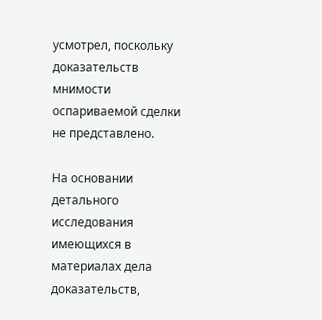усмотрел, поскольку доказательств мнимости оспариваемой сделки не представлено.

На основании детального исследования имеющихся в материалах дела доказательств,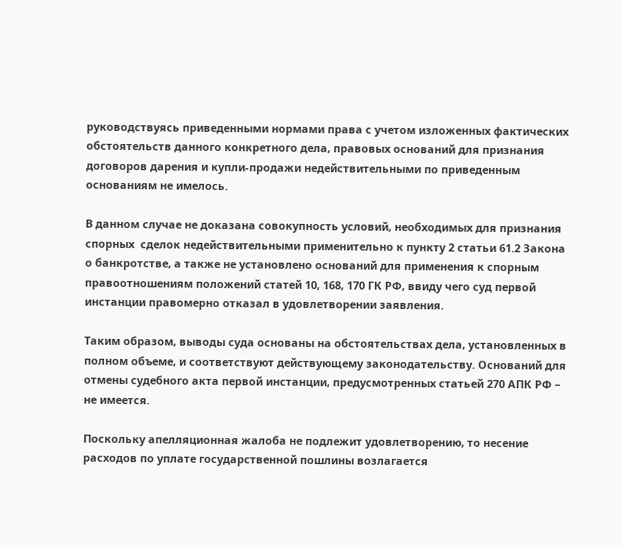руководствуясь приведенными нормами права с учетом изложенных фактических обстоятельств данного конкретного дела, правовых оснований для признания договоров дарения и купли-продажи недействительными по приведенным основаниям не имелось.

В данном случае не доказана совокупность условий, необходимых для признания спорных  сделок недействительными применительно к пункту 2 статьи 61.2 Закона о банкротстве, а также не установлено оснований для применения к спорным правоотношениям положений статей 10, 168, 170 ГК РФ, ввиду чего суд первой инстанции правомерно отказал в удовлетворении заявления.

Таким образом, выводы суда основаны на обстоятельствах дела, установленных в полном объеме, и соответствуют действующему законодательству. Оснований для отмены судебного акта первой инстанции, предусмотренных статьей 270 АПК РФ – не имеется.

Поскольку апелляционная жалоба не подлежит удовлетворению, то несение расходов по уплате государственной пошлины возлагается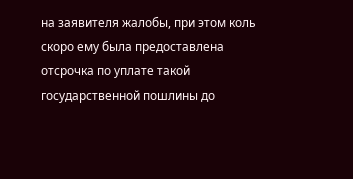на заявителя жалобы, при этом коль скоро ему была предоставлена отсрочка по уплате такой государственной пошлины до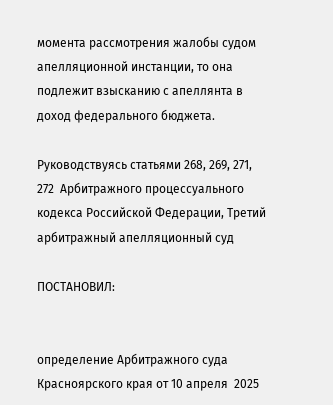момента рассмотрения жалобы судом апелляционной инстанции, то она подлежит взысканию с апеллянта в доход федерального бюджета.

Руководствуясь статьями 268, 269, 271, 272  Арбитражного процессуального кодекса Российской Федерации, Третий арбитражный апелляционный суд

ПОСТАНОВИЛ:


определение Арбитражного суда Красноярского края от 10 апреля  2025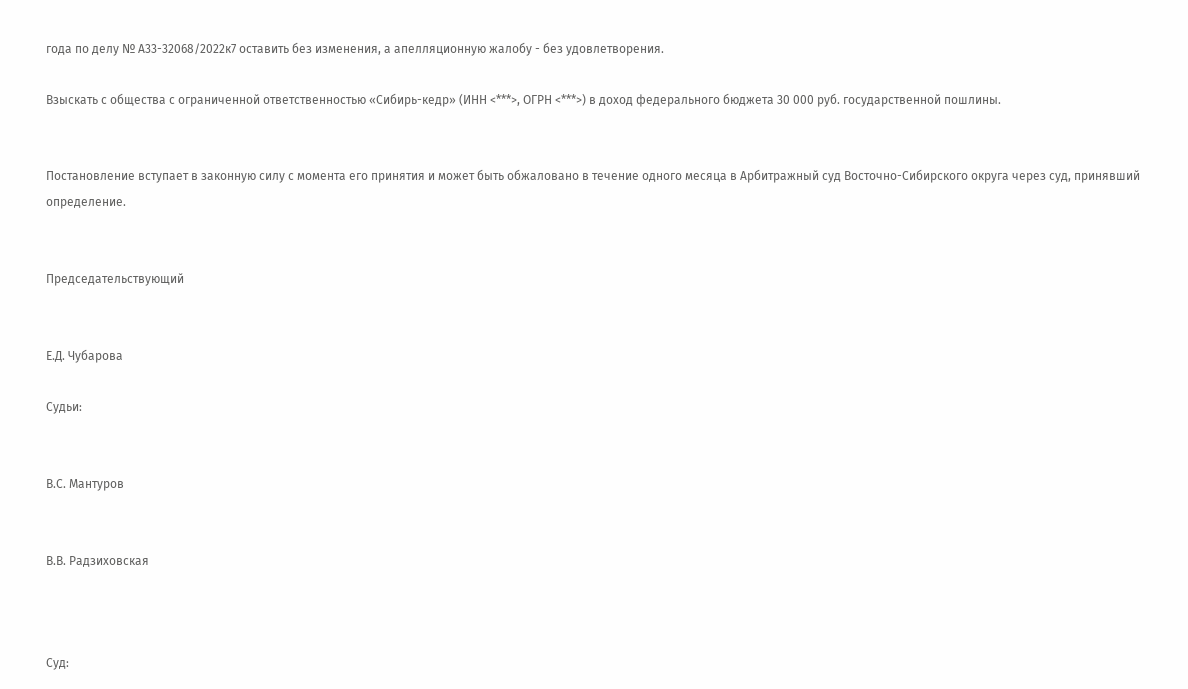года по делу № А33-32068/2022к7 оставить без изменения, а апелляционную жалобу - без удовлетворения.

Взыскать с общества с ограниченной ответственностью «Сибирь-кедр» (ИНН <***>, ОГРН <***>) в доход федерального бюджета 30 000 руб. государственной пошлины.


Постановление вступает в законную силу с момента его принятия и может быть обжаловано в течение одного месяца в Арбитражный суд Восточно-Сибирского округа через суд, принявший определение.


Председательствующий


Е.Д. Чубарова

Судьи:


В.С. Мантуров


В.В. Радзиховская



Суд: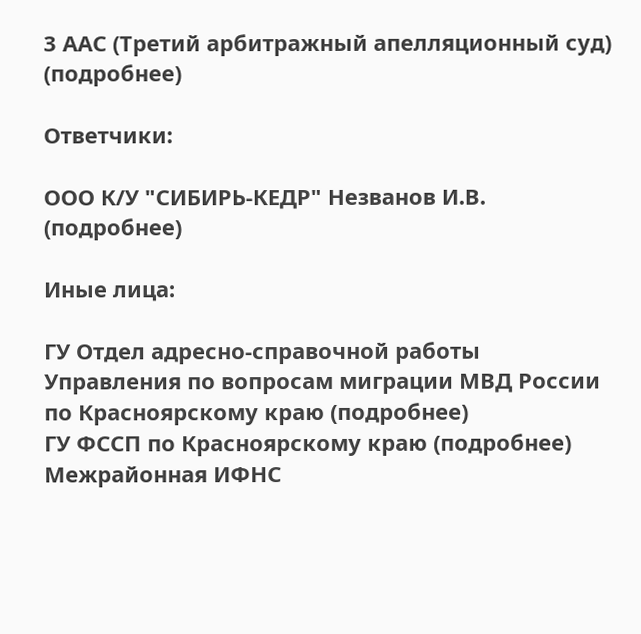3 ААС (Третий арбитражный апелляционный суд) (подробнее)

Ответчики:

ООО К/У "СИБИРЬ-КЕДР" Незванов И.В. (подробнее)

Иные лица:

ГУ Отдел адресно-справочной работы Управления по вопросам миграции МВД России по Красноярскому краю (подробнее)
ГУ ФССП по Красноярскому краю (подробнее)
Межрайонная ИФНС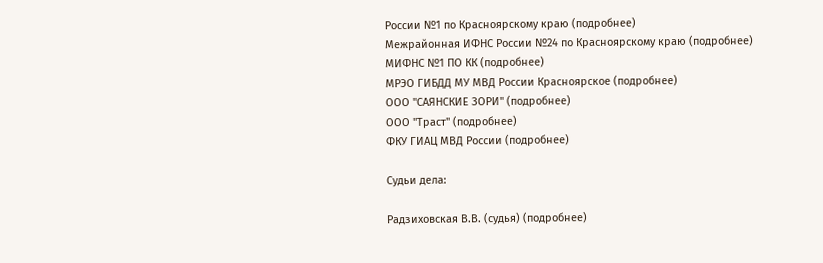России №1 по Красноярскому краю (подробнее)
Межрайонная ИФНС России №24 по Красноярскому краю (подробнее)
МИФНС №1 ПО КК (подробнее)
МРЭО ГИБДД МУ МВД России Красноярское (подробнее)
ООО "САЯНСКИЕ ЗОРИ" (подробнее)
ООО "Траст" (подробнее)
ФКУ ГИАЦ МВД России (подробнее)

Судьи дела:

Радзиховская В.В. (судья) (подробнее)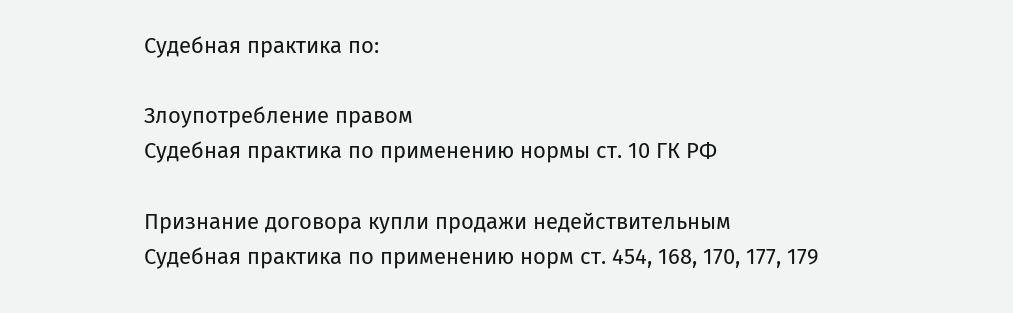Судебная практика по:

Злоупотребление правом
Судебная практика по применению нормы ст. 10 ГК РФ

Признание договора купли продажи недействительным
Судебная практика по применению норм ст. 454, 168, 170, 177, 179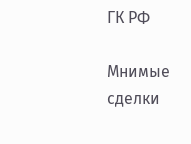ГК РФ

Мнимые сделки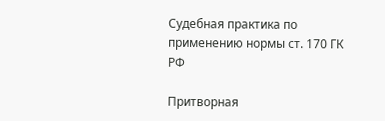Судебная практика по применению нормы ст. 170 ГК РФ

Притворная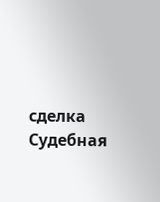сделка
Судебная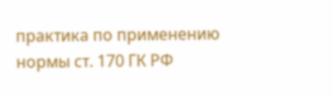практика по применению нормы ст. 170 ГК РФ